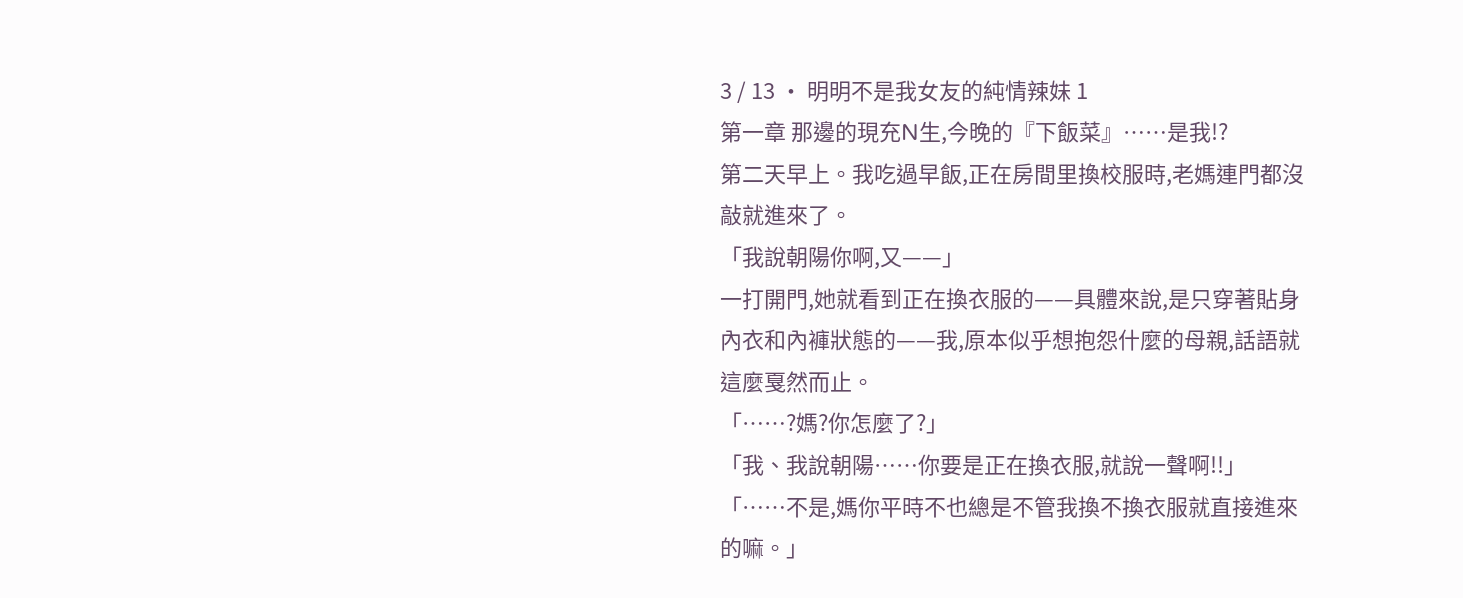3 / 13 · 明明不是我女友的純情辣妹 1
第一章 那邊的現充N生,今晚的『下飯菜』……是我!?
第二天早上。我吃過早飯,正在房間里換校服時,老媽連門都沒敲就進來了。
「我說朝陽你啊,又——」
一打開門,她就看到正在換衣服的——具體來說,是只穿著貼身內衣和內褲狀態的——我,原本似乎想抱怨什麼的母親,話語就這麼戛然而止。
「……?媽?你怎麼了?」
「我、我說朝陽……你要是正在換衣服,就說一聲啊!!」
「……不是,媽你平時不也總是不管我換不換衣服就直接進來的嘛。」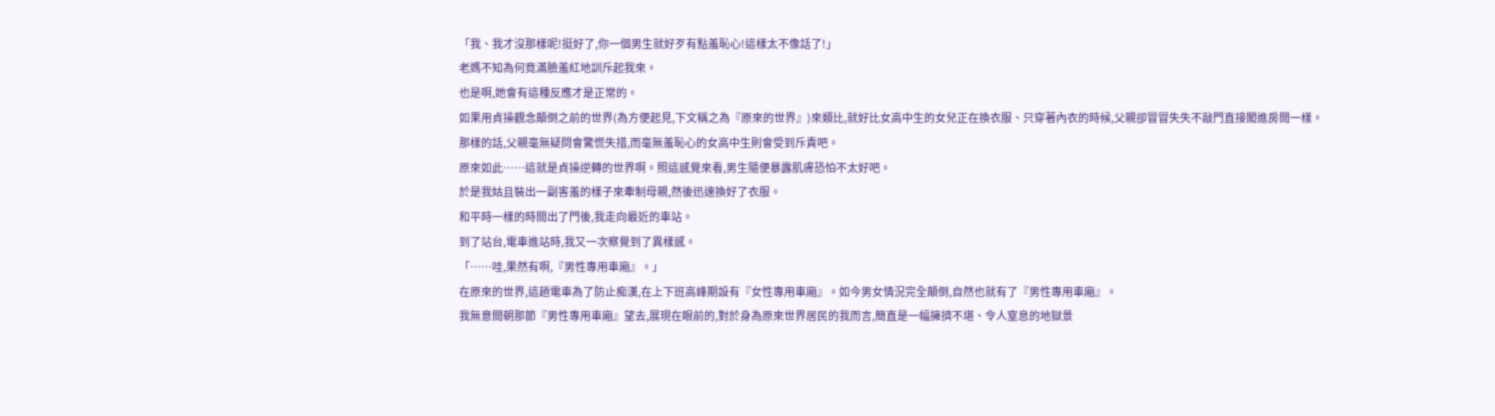「我、我才沒那樣呢!挺好了,你一個男生就好歹有點羞恥心!這樣太不像話了!」
老媽不知為何竟滿臉羞紅地訓斥起我來。
也是啊,她會有這種反應才是正常的。
如果用貞操觀念顛倒之前的世界(為方便起見,下文稱之為『原來的世界』)來類比,就好比女高中生的女兒正在換衣服、只穿著內衣的時候,父親卻冒冒失失不敲門直接闖進房間一樣。
那樣的話,父親毫無疑問會驚慌失措,而毫無羞恥心的女高中生則會受到斥責吧。
原來如此……這就是貞操逆轉的世界啊。照這感覺來看,男生隨便暴露肌膚恐怕不太好吧。
於是我姑且裝出一副害羞的樣子來牽制母親,然後迅速換好了衣服。
和平時一樣的時間出了門後,我走向最近的車站。
到了站台,電車進站時,我又一次察覺到了異樣感。
「……哇,果然有啊,『男性專用車廂』。」
在原來的世界,這趟電車為了防止痴漢,在上下班高峰期設有『女性專用車廂』。如今男女情況完全顛倒,自然也就有了『男性專用車廂』。
我無意間朝那節『男性專用車廂』望去,展現在眼前的,對於身為原來世界居民的我而言,簡直是一幅擁擠不堪、令人窒息的地獄景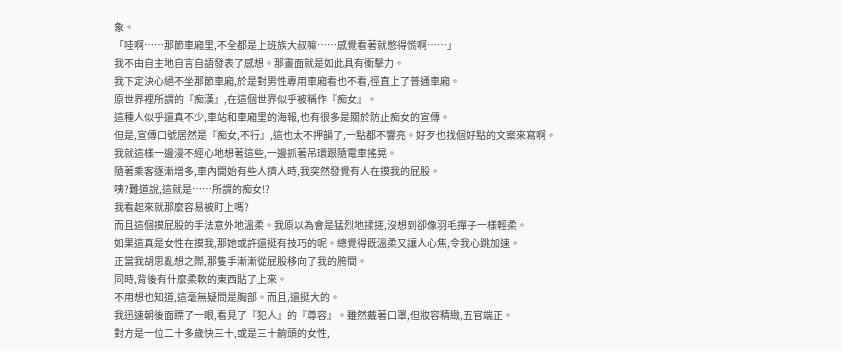象。
「哇啊……那節車廂里,不全都是上班族大叔嘛……感覺看著就憋得慌啊……」
我不由自主地自言自語發表了感想。那畫面就是如此具有衝擊力。
我下定決心絕不坐那節車廂,於是對男性專用車廂看也不看,徑直上了普通車廂。
原世界裡所謂的『痴漢』,在這個世界似乎被稱作『痴女』。
這種人似乎還真不少,車站和車廂里的海報,也有很多是關於防止痴女的宣傳。
但是,宣傳口號居然是『痴女,不行』,這也太不押韻了,一點都不響亮。好歹也找個好點的文案來寫啊。
我就這樣一邊漫不經心地想著這些,一邊抓著吊環跟隨電車搖晃。
隨著乘客逐漸增多,車內開始有些人擠人時,我突然發覺有人在摸我的屁股。
咦?難道說,這就是……所謂的痴女!?
我看起來就那麼容易被盯上嗎?
而且這個摸屁股的手法意外地溫柔。我原以為會是猛烈地揉搓,沒想到卻像羽毛撣子一樣輕柔。
如果這真是女性在摸我,那她或許還挺有技巧的呢。總覺得既溫柔又讓人心焦,令我心跳加速。
正當我胡思亂想之際,那隻手漸漸從屁股移向了我的胯間。
同時,背後有什麼柔軟的東西貼了上來。
不用想也知道,這毫無疑問是胸部。而且,還挺大的。
我迅速朝後面瞟了一眼,看見了『犯人』的『尊容』。雖然戴著口罩,但妝容精緻,五官端正。
對方是一位二十多歲快三十,或是三十齣頭的女性,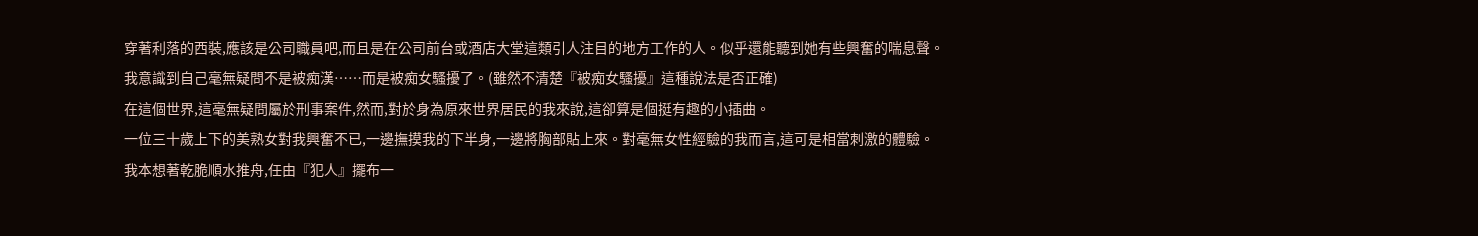穿著利落的西裝,應該是公司職員吧,而且是在公司前台或酒店大堂這類引人注目的地方工作的人。似乎還能聽到她有些興奮的喘息聲。
我意識到自己毫無疑問不是被痴漢……而是被痴女騷擾了。(雖然不清楚『被痴女騷擾』這種說法是否正確)
在這個世界,這毫無疑問屬於刑事案件,然而,對於身為原來世界居民的我來說,這卻算是個挺有趣的小插曲。
一位三十歲上下的美熟女對我興奮不已,一邊撫摸我的下半身,一邊將胸部貼上來。對毫無女性經驗的我而言,這可是相當刺激的體驗。
我本想著乾脆順水推舟,任由『犯人』擺布一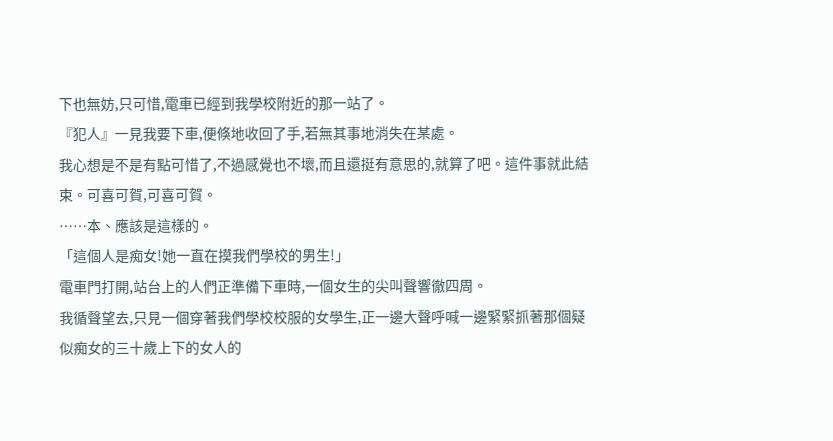下也無妨,只可惜,電車已經到我學校附近的那一站了。
『犯人』一見我要下車,便倏地收回了手,若無其事地消失在某處。
我心想是不是有點可惜了,不過感覺也不壞,而且還挺有意思的,就算了吧。這件事就此結束。可喜可賀,可喜可賀。
……本、應該是這樣的。
「這個人是痴女!她一直在摸我們學校的男生!」
電車門打開,站台上的人們正準備下車時,一個女生的尖叫聲響徹四周。
我循聲望去,只見一個穿著我們學校校服的女學生,正一邊大聲呼喊一邊緊緊抓著那個疑似痴女的三十歲上下的女人的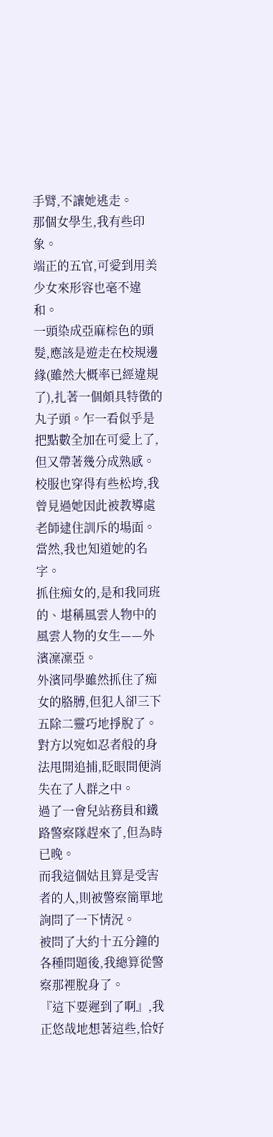手臂,不讓她逃走。
那個女學生,我有些印象。
端正的五官,可愛到用美少女來形容也毫不違和。
一頭染成亞麻棕色的頭髮,應該是遊走在校規邊緣(雖然大概率已經違規了),扎著一個頗具特徵的丸子頭。乍一看似乎是把點數全加在可愛上了,但又帶著幾分成熟感。
校服也穿得有些松垮,我曾見過她因此被教導處老師逮住訓斥的場面。
當然,我也知道她的名字。
抓住痴女的,是和我同班的、堪稱風雲人物中的風雲人物的女生——外濱凜凜亞。
外濱同學雖然抓住了痴女的胳膊,但犯人卻三下五除二靈巧地掙脫了。
對方以宛如忍者般的身法甩開追捕,眨眼間便消失在了人群之中。
過了一會兒站務員和鐵路警察隊趕來了,但為時已晚。
而我這個姑且算是受害者的人,則被警察簡單地詢問了一下情況。
被問了大約十五分鐘的各種問題後,我總算從警察那裡脫身了。
『這下要遲到了啊』,我正悠哉地想著這些,恰好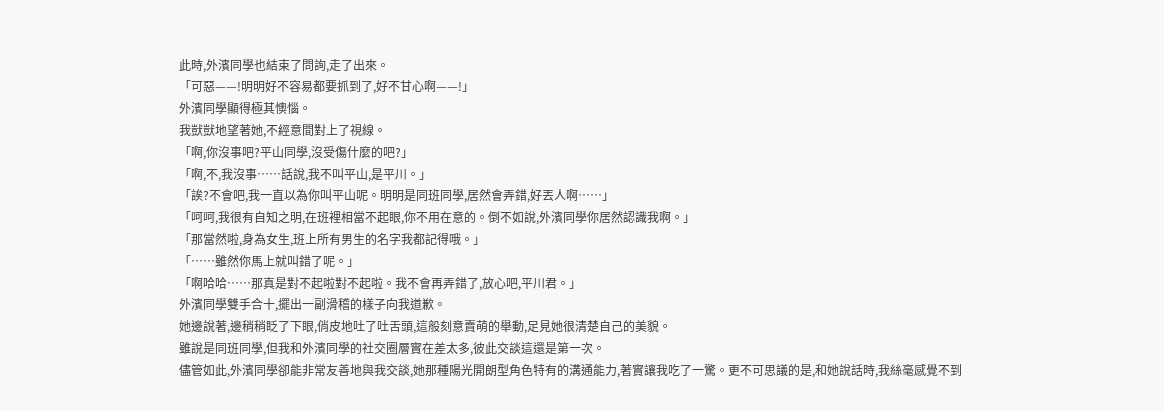此時,外濱同學也結束了問詢,走了出來。
「可惡——!明明好不容易都要抓到了,好不甘心啊——!」
外濱同學顯得極其懊惱。
我獃獃地望著她,不經意間對上了視線。
「啊,你沒事吧?平山同學,沒受傷什麼的吧?」
「啊,不,我沒事……話說,我不叫平山,是平川。」
「誒?不會吧,我一直以為你叫平山呢。明明是同班同學,居然會弄錯,好丟人啊……」
「呵呵,我很有自知之明,在班裡相當不起眼,你不用在意的。倒不如說,外濱同學你居然認識我啊。」
「那當然啦,身為女生,班上所有男生的名字我都記得哦。」
「……雖然你馬上就叫錯了呢。」
「啊哈哈……那真是對不起啦對不起啦。我不會再弄錯了,放心吧,平川君。」
外濱同學雙手合十,擺出一副滑稽的樣子向我道歉。
她邊說著,邊稍稍眨了下眼,俏皮地吐了吐舌頭,這般刻意賣萌的舉動,足見她很清楚自己的美貌。
雖說是同班同學,但我和外濱同學的社交圈層實在差太多,彼此交談這還是第一次。
儘管如此,外濱同學卻能非常友善地與我交談,她那種陽光開朗型角色特有的溝通能力,著實讓我吃了一驚。更不可思議的是,和她說話時,我絲毫感覺不到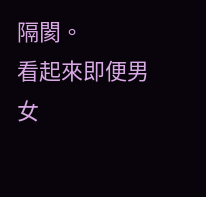隔閡。
看起來即便男女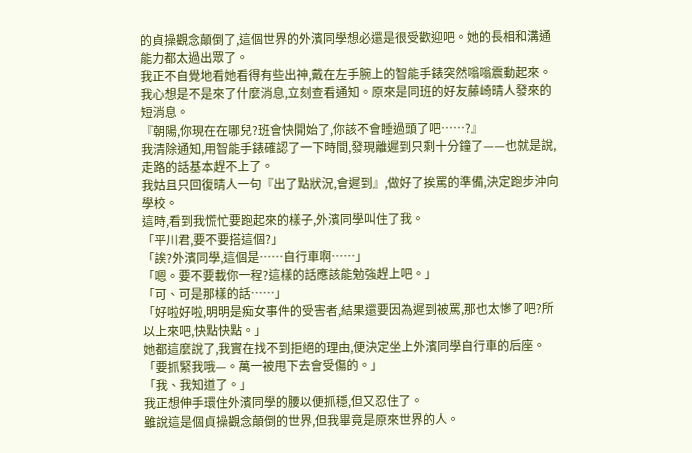的貞操觀念顛倒了,這個世界的外濱同學想必還是很受歡迎吧。她的長相和溝通能力都太過出眾了。
我正不自覺地看她看得有些出神,戴在左手腕上的智能手錶突然嗡嗡震動起來。
我心想是不是來了什麼消息,立刻查看通知。原來是同班的好友藤崎晴人發來的短消息。
『朝陽,你現在在哪兒?班會快開始了,你該不會睡過頭了吧……?』
我清除通知,用智能手錶確認了一下時間,發現離遲到只剩十分鐘了——也就是說,走路的話基本趕不上了。
我姑且只回復晴人一句『出了點狀況,會遲到』,做好了挨罵的準備,決定跑步沖向學校。
這時,看到我慌忙要跑起來的樣子,外濱同學叫住了我。
「平川君,要不要搭這個?」
「誒?外濱同學,這個是……自行車啊……」
「嗯。要不要載你一程?這樣的話應該能勉強趕上吧。」
「可、可是那樣的話……」
「好啦好啦,明明是痴女事件的受害者,結果還要因為遲到被罵,那也太慘了吧?所以上來吧,快點快點。」
她都這麼說了,我實在找不到拒絕的理由,便決定坐上外濱同學自行車的后座。
「要抓緊我哦—。萬一被甩下去會受傷的。」
「我、我知道了。」
我正想伸手環住外濱同學的腰以便抓穩,但又忍住了。
雖說這是個貞操觀念顛倒的世界,但我畢竟是原來世界的人。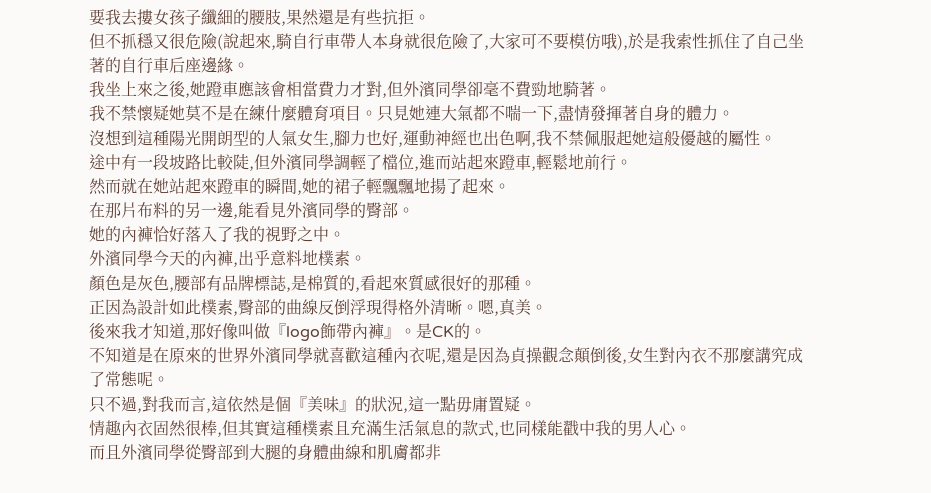要我去摟女孩子纖細的腰肢,果然還是有些抗拒。
但不抓穩又很危險(說起來,騎自行車帶人本身就很危險了,大家可不要模仿哦),於是我索性抓住了自己坐著的自行車后座邊緣。
我坐上來之後,她蹬車應該會相當費力才對,但外濱同學卻毫不費勁地騎著。
我不禁懷疑她莫不是在練什麼體育項目。只見她連大氣都不喘一下,盡情發揮著自身的體力。
沒想到這種陽光開朗型的人氣女生,腳力也好,運動神經也出色啊,我不禁佩服起她這般優越的屬性。
途中有一段坡路比較陡,但外濱同學調輕了檔位,進而站起來蹬車,輕鬆地前行。
然而就在她站起來蹬車的瞬間,她的裙子輕飄飄地揚了起來。
在那片布料的另一邊,能看見外濱同學的臀部。
她的內褲恰好落入了我的視野之中。
外濱同學今天的內褲,出乎意料地樸素。
顏色是灰色,腰部有品牌標誌,是棉質的,看起來質感很好的那種。
正因為設計如此樸素,臀部的曲線反倒浮現得格外清晰。嗯,真美。
後來我才知道,那好像叫做『logo飾帶內褲』。是CK的。
不知道是在原來的世界外濱同學就喜歡這種內衣呢,還是因為貞操觀念顛倒後,女生對內衣不那麼講究成了常態呢。
只不過,對我而言,這依然是個『美味』的狀況,這一點毋庸置疑。
情趣內衣固然很棒,但其實這種樸素且充滿生活氣息的款式,也同樣能戳中我的男人心。
而且外濱同學從臀部到大腿的身體曲線和肌膚都非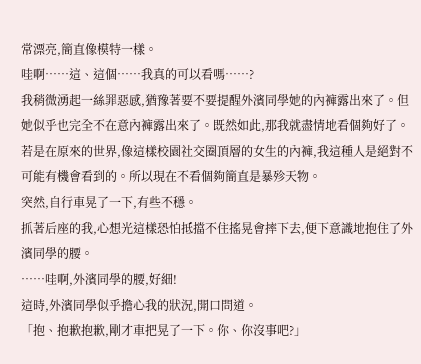常漂亮,簡直像模特一樣。
哇啊……這、這個……我真的可以看嗎……?
我稍微湧起一絲罪惡感,猶豫著要不要提醒外濱同學她的內褲露出來了。但她似乎也完全不在意內褲露出來了。既然如此,那我就盡情地看個夠好了。
若是在原來的世界,像這樣校園社交圈頂層的女生的內褲,我這種人是絕對不可能有機會看到的。所以現在不看個夠簡直是暴殄天物。
突然,自行車晃了一下,有些不穩。
抓著后座的我,心想光這樣恐怕抵擋不住搖晃會摔下去,便下意識地抱住了外濱同學的腰。
……哇啊,外濱同學的腰,好細!
這時,外濱同學似乎擔心我的狀況,開口問道。
「抱、抱歉抱歉,剛才車把晃了一下。你、你沒事吧?」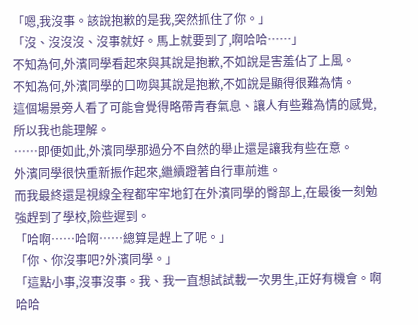「嗯,我沒事。該說抱歉的是我,突然抓住了你。」
「沒、沒沒沒、沒事就好。馬上就要到了,啊哈哈……」
不知為何,外濱同學看起來與其說是抱歉,不如說是害羞佔了上風。
不知為何,外濱同學的口吻與其說是抱歉,不如說是顯得很難為情。
這個場景旁人看了可能會覺得略帶青春氣息、讓人有些難為情的感覺,所以我也能理解。
……即便如此,外濱同學那過分不自然的舉止還是讓我有些在意。
外濱同學很快重新振作起來,繼續蹬著自行車前進。
而我最終還是視線全程都牢牢地釘在外濱同學的臀部上,在最後一刻勉強趕到了學校,險些遲到。
「哈啊……哈啊……總算是趕上了呢。」
「你、你沒事吧?外濱同學。」
「這點小事,沒事沒事。我、我一直想試試載一次男生,正好有機會。啊哈哈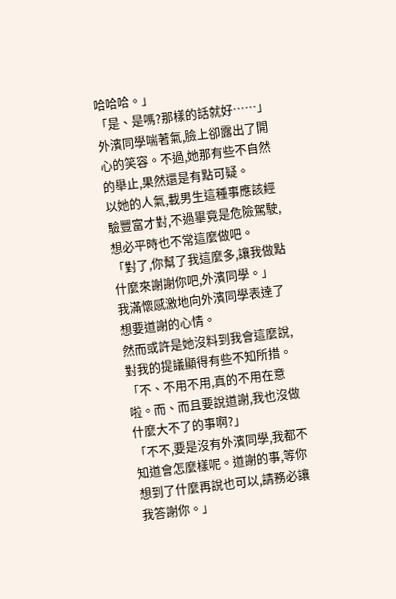哈哈哈。」
「是、是嗎?那樣的話就好……」
外濱同學喘著氣,臉上卻露出了開心的笑容。不過,她那有些不自然的舉止,果然還是有點可疑。
以她的人氣,載男生這種事應該經驗豐富才對,不過畢竟是危險駕駛,想必平時也不常這麼做吧。
「對了,你幫了我這麼多,讓我做點什麼來謝謝你吧,外濱同學。」
我滿懷感激地向外濱同學表達了想要道謝的心情。
然而或許是她沒料到我會這麼說,對我的提議顯得有些不知所措。
「不、不用不用,真的不用在意啦。而、而且要說道謝,我也沒做什麼大不了的事啊?」
「不不,要是沒有外濱同學,我都不知道會怎麼樣呢。道謝的事,等你想到了什麼再說也可以,請務必讓我答謝你。」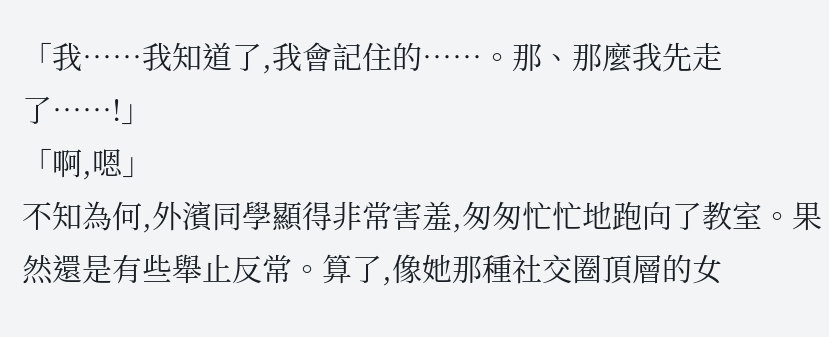「我……我知道了,我會記住的……。那、那麼我先走了……!」
「啊,嗯」
不知為何,外濱同學顯得非常害羞,匆匆忙忙地跑向了教室。果然還是有些舉止反常。算了,像她那種社交圈頂層的女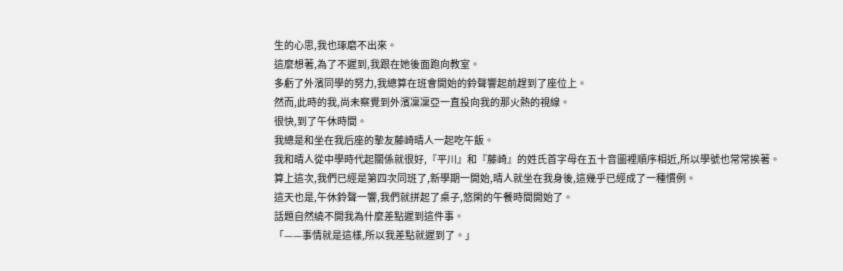生的心思,我也琢磨不出來。
這麼想著,為了不遲到,我跟在她後面跑向教室。
多虧了外濱同學的努力,我總算在班會開始的鈴聲響起前趕到了座位上。
然而,此時的我,尚未察覺到外濱凜凜亞一直投向我的那火熱的視線。
很快,到了午休時間。
我總是和坐在我后座的摯友藤崎晴人一起吃午飯。
我和晴人從中學時代起關係就很好,『平川』和『藤崎』的姓氏首字母在五十音圖裡順序相近,所以學號也常常挨著。
算上這次,我們已經是第四次同班了,新學期一開始,晴人就坐在我身後,這幾乎已經成了一種慣例。
這天也是,午休鈴聲一響,我們就拼起了桌子,悠閑的午餐時間開始了。
話題自然繞不開我為什麼差點遲到這件事。
「——事情就是這樣,所以我差點就遲到了。」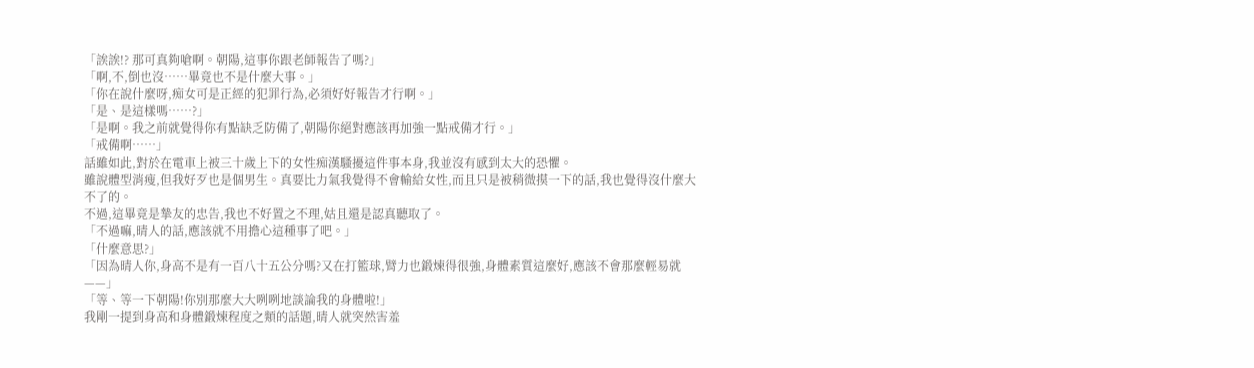「誒誒!? 那可真夠嗆啊。朝陽,這事你跟老師報告了嗎?」
「啊,不,倒也沒……畢竟也不是什麼大事。」
「你在說什麼呀,痴女可是正經的犯罪行為,必須好好報告才行啊。」
「是、是這樣嗎……?」
「是啊。我之前就覺得你有點缺乏防備了,朝陽你絕對應該再加強一點戒備才行。」
「戒備啊……」
話雖如此,對於在電車上被三十歲上下的女性痴漢騷擾這件事本身,我並沒有感到太大的恐懼。
雖說體型消瘦,但我好歹也是個男生。真要比力氣我覺得不會輸給女性,而且只是被稍微摸一下的話,我也覺得沒什麼大不了的。
不過,這畢竟是摯友的忠告,我也不好置之不理,姑且還是認真聽取了。
「不過嘛,晴人的話,應該就不用擔心這種事了吧。」
「什麼意思?」
「因為晴人你,身高不是有一百八十五公分嗎?又在打籃球,臂力也鍛煉得很強,身體素質這麼好,應該不會那麼輕易就——」
「等、等一下朝陽!你別那麼大大咧咧地談論我的身體啦!」
我剛一提到身高和身體鍛煉程度之類的話題,晴人就突然害羞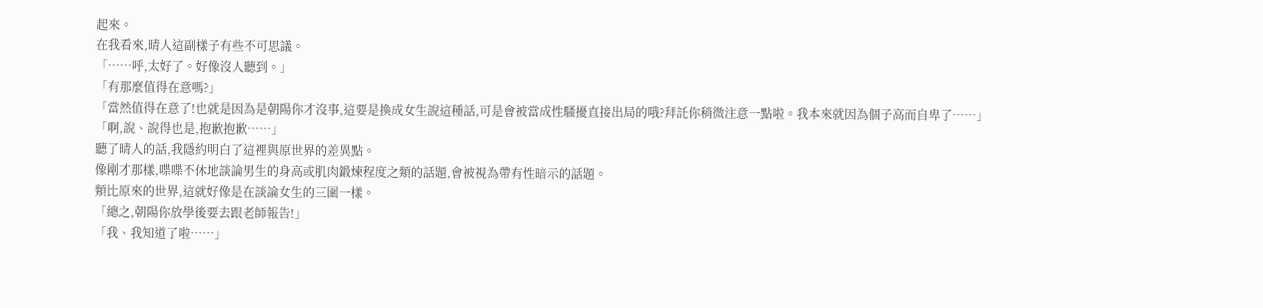起來。
在我看來,晴人這副樣子有些不可思議。
「……呼,太好了。好像沒人聽到。」
「有那麼值得在意嗎?」
「當然值得在意了!也就是因為是朝陽你才沒事,這要是換成女生說這種話,可是會被當成性騷擾直接出局的哦?拜託你稍微注意一點啦。我本來就因為個子高而自卑了……」
「啊,說、說得也是,抱歉抱歉……」
聽了晴人的話,我隱約明白了這裡與原世界的差異點。
像剛才那樣,喋喋不休地談論男生的身高或肌肉鍛煉程度之類的話題,會被視為帶有性暗示的話題。
類比原來的世界,這就好像是在談論女生的三圍一樣。
「總之,朝陽你放學後要去跟老師報告!」
「我、我知道了啦……」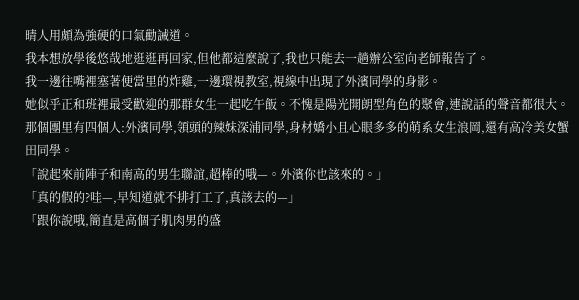晴人用頗為強硬的口氣勸誡道。
我本想放學後悠哉地逛逛再回家,但他都這麼說了,我也只能去一趟辦公室向老師報告了。
我一邊往嘴裡塞著便當里的炸雞,一邊環視教室,視線中出現了外濱同學的身影。
她似乎正和班裡最受歡迎的那群女生一起吃午飯。不愧是陽光開朗型角色的聚會,連說話的聲音都很大。
那個團里有四個人:外濱同學,領頭的辣妹深浦同學,身材嬌小且心眼多多的萌系女生浪岡,還有高冷美女蟹田同學。
「說起來前陣子和南高的男生聯誼,超棒的哦—。外濱你也該來的。」
「真的假的?哇—,早知道就不排打工了,真該去的—」
「跟你說哦,簡直是高個子肌肉男的盛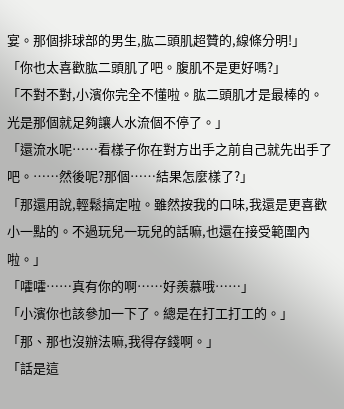宴。那個排球部的男生,肱二頭肌超贊的,線條分明!」
「你也太喜歡肱二頭肌了吧。腹肌不是更好嗎?」
「不對不對,小濱你完全不懂啦。肱二頭肌才是最棒的。光是那個就足夠讓人水流個不停了。」
「還流水呢……看樣子你在對方出手之前自己就先出手了吧。……然後呢?那個……結果怎麼樣了?」
「那還用說,輕鬆搞定啦。雖然按我的口味,我還是更喜歡小一點的。不過玩兒一玩兒的話嘛,也還在接受範圍內啦。」
「嚯嚯……真有你的啊……好羨慕哦……」
「小濱你也該參加一下了。總是在打工打工的。」
「那、那也沒辦法嘛,我得存錢啊。」
「話是這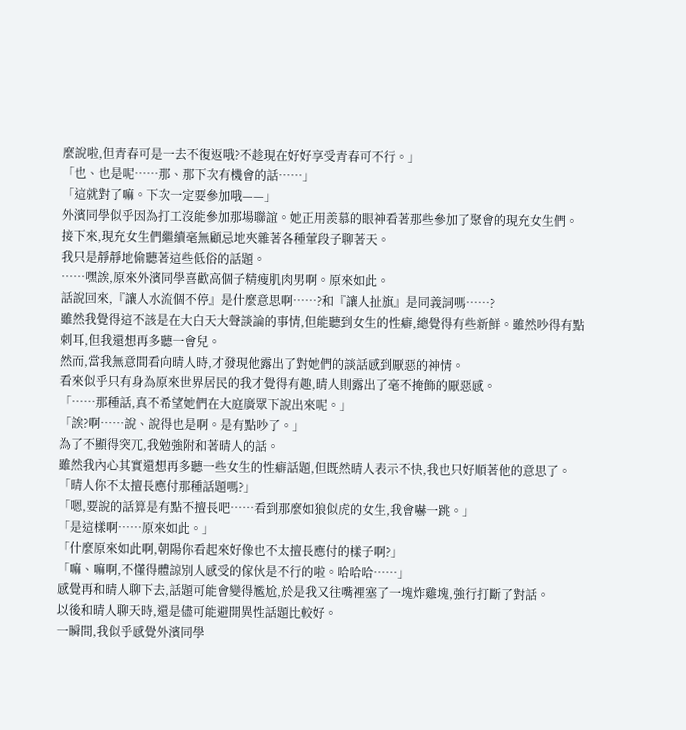麼說啦,但青春可是一去不復返哦?不趁現在好好享受青春可不行。」
「也、也是呢……那、那下次有機會的話……」
「這就對了嘛。下次一定要參加哦——」
外濱同學似乎因為打工沒能參加那場聯誼。她正用羨慕的眼神看著那些參加了聚會的現充女生們。
接下來,現充女生們繼續毫無顧忌地夾雜著各種葷段子聊著天。
我只是靜靜地偷聽著這些低俗的話題。
……嘿誒,原來外濱同學喜歡高個子精瘦肌肉男啊。原來如此。
話說回來,『讓人水流個不停』是什麼意思啊……?和『讓人扯旗』是同義詞嗎……?
雖然我覺得這不該是在大白天大聲談論的事情,但能聽到女生的性癖,總覺得有些新鮮。雖然吵得有點刺耳,但我還想再多聽一會兒。
然而,當我無意間看向晴人時,才發現他露出了對她們的談話感到厭惡的神情。
看來似乎只有身為原來世界居民的我才覺得有趣,晴人則露出了毫不掩飾的厭惡感。
「……那種話,真不希望她們在大庭廣眾下說出來呢。」
「誒?啊……說、說得也是啊。是有點吵了。」
為了不顯得突兀,我勉強附和著晴人的話。
雖然我內心其實還想再多聽一些女生的性癖話題,但既然晴人表示不快,我也只好順著他的意思了。
「晴人你不太擅長應付那種話題嗎?」
「嗯,要說的話算是有點不擅長吧……看到那麼如狼似虎的女生,我會嚇一跳。」
「是這樣啊……原來如此。」
「什麼原來如此啊,朝陽你看起來好像也不太擅長應付的樣子啊?」
「嘛、嘛啊,不懂得體諒別人感受的傢伙是不行的啦。哈哈哈……」
感覺再和晴人聊下去,話題可能會變得尷尬,於是我又往嘴裡塞了一塊炸雞塊,強行打斷了對話。
以後和晴人聊天時,還是儘可能避開異性話題比較好。
一瞬間,我似乎感覺外濱同學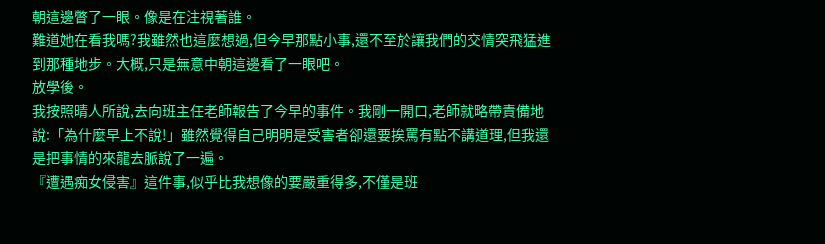朝這邊瞥了一眼。像是在注視著誰。
難道她在看我嗎?我雖然也這麼想過,但今早那點小事,還不至於讓我們的交情突飛猛進到那種地步。大概,只是無意中朝這邊看了一眼吧。
放學後。
我按照晴人所說,去向班主任老師報告了今早的事件。我剛一開口,老師就略帶責備地說:「為什麼早上不說!」雖然覺得自己明明是受害者卻還要挨罵有點不講道理,但我還是把事情的來龍去脈說了一遍。
『遭遇痴女侵害』這件事,似乎比我想像的要嚴重得多,不僅是班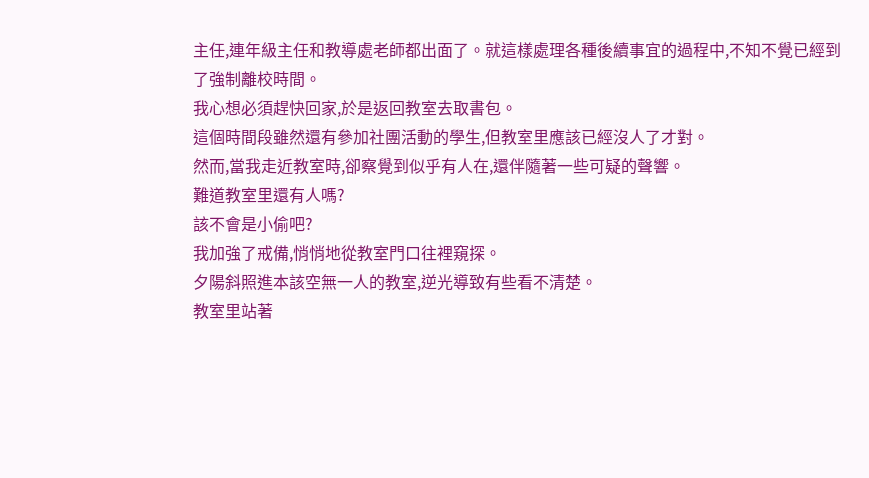主任,連年級主任和教導處老師都出面了。就這樣處理各種後續事宜的過程中,不知不覺已經到了強制離校時間。
我心想必須趕快回家,於是返回教室去取書包。
這個時間段雖然還有參加社團活動的學生,但教室里應該已經沒人了才對。
然而,當我走近教室時,卻察覺到似乎有人在,還伴隨著一些可疑的聲響。
難道教室里還有人嗎?
該不會是小偷吧?
我加強了戒備,悄悄地從教室門口往裡窺探。
夕陽斜照進本該空無一人的教室,逆光導致有些看不清楚。
教室里站著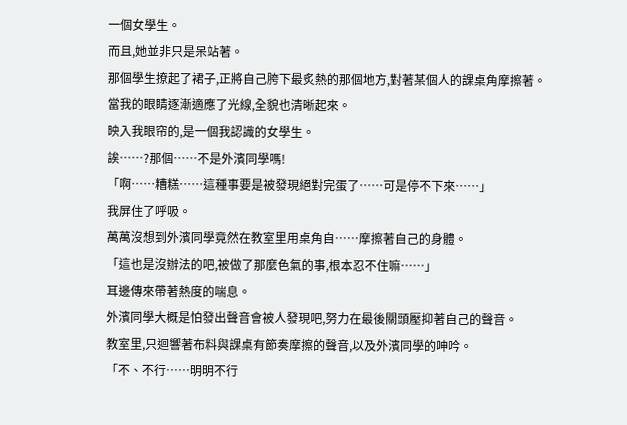一個女學生。
而且,她並非只是呆站著。
那個學生撩起了裙子,正將自己胯下最炙熱的那個地方,對著某個人的課桌角摩擦著。
當我的眼睛逐漸適應了光線,全貌也清晰起來。
映入我眼帘的,是一個我認識的女學生。
誒……?那個……不是外濱同學嗎!
「啊……糟糕……這種事要是被發現絕對完蛋了……可是停不下來……」
我屏住了呼吸。
萬萬沒想到外濱同學竟然在教室里用桌角自……摩擦著自己的身體。
「這也是沒辦法的吧,被做了那麼色氣的事,根本忍不住嘛……」
耳邊傳來帶著熱度的喘息。
外濱同學大概是怕發出聲音會被人發現吧,努力在最後關頭壓抑著自己的聲音。
教室里,只迴響著布料與課桌有節奏摩擦的聲音,以及外濱同學的呻吟。
「不、不行……明明不行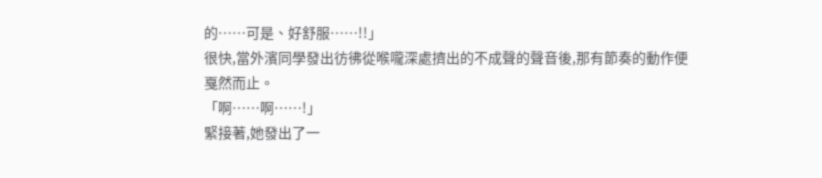的……可是、好舒服……!!」
很快,當外濱同學發出彷彿從喉嚨深處擠出的不成聲的聲音後,那有節奏的動作便戛然而止。
「啊……啊……!」
緊接著,她發出了一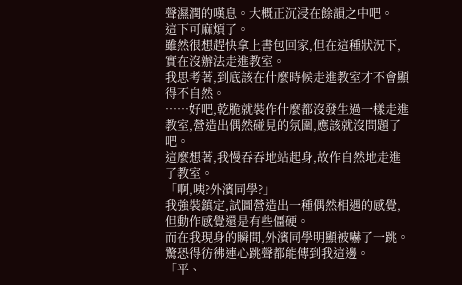聲濕潤的嘆息。大概正沉浸在餘韻之中吧。
這下可麻煩了。
雖然很想趕快拿上書包回家,但在這種狀況下,實在沒辦法走進教室。
我思考著,到底該在什麼時候走進教室才不會顯得不自然。
……好吧,乾脆就裝作什麼都沒發生過一樣走進教室,營造出偶然碰見的氛圍,應該就沒問題了吧。
這麼想著,我慢吞吞地站起身,故作自然地走進了教室。
「啊,咦?外濱同學?」
我強裝鎮定,試圖營造出一種偶然相遇的感覺,但動作感覺還是有些僵硬。
而在我現身的瞬間,外濱同學明顯被嚇了一跳。驚恐得彷彿連心跳聲都能傳到我這邊。
「平、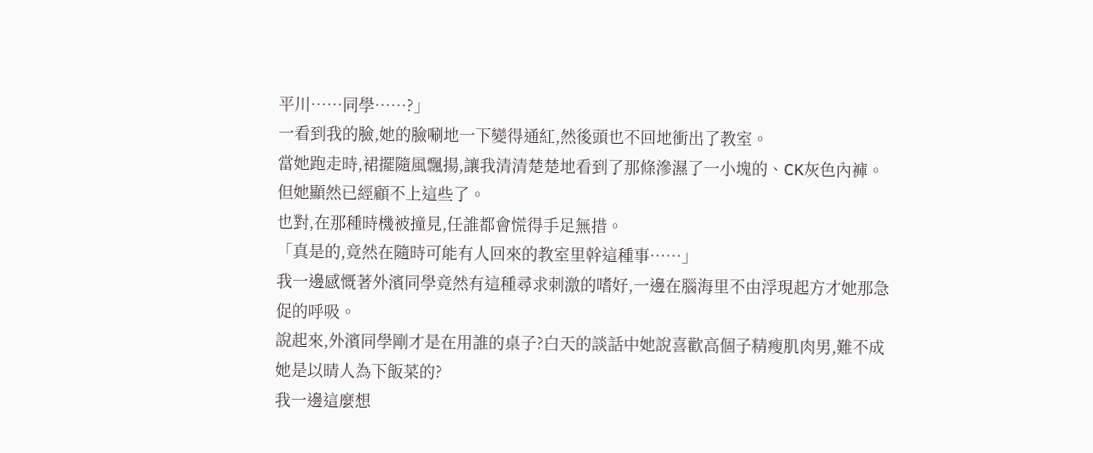平川……同學……?」
一看到我的臉,她的臉唰地一下變得通紅,然後頭也不回地衝出了教室。
當她跑走時,裙擺隨風飄揚,讓我清清楚楚地看到了那條滲濕了一小塊的、CK灰色內褲。
但她顯然已經顧不上這些了。
也對,在那種時機被撞見,任誰都會慌得手足無措。
「真是的,竟然在隨時可能有人回來的教室里幹這種事……」
我一邊感慨著外濱同學竟然有這種尋求刺激的嗜好,一邊在腦海里不由浮現起方才她那急促的呼吸。
說起來,外濱同學剛才是在用誰的桌子?白天的談話中她說喜歡高個子精瘦肌肉男,難不成她是以晴人為下飯菜的?
我一邊這麼想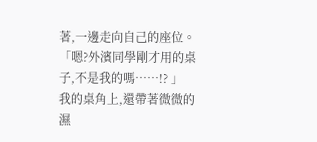著,一邊走向自己的座位。
「嗯?外濱同學剛才用的桌子,不是我的嗎……!? 」
我的桌角上,還帶著微微的濕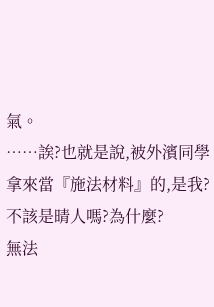氣。
……誒?也就是說,被外濱同學拿來當『施法材料』的,是我?
不該是晴人嗎?為什麼?
無法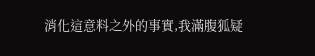消化這意料之外的事實,我滿腹狐疑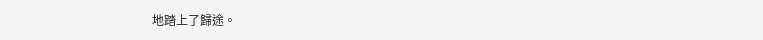地踏上了歸途。